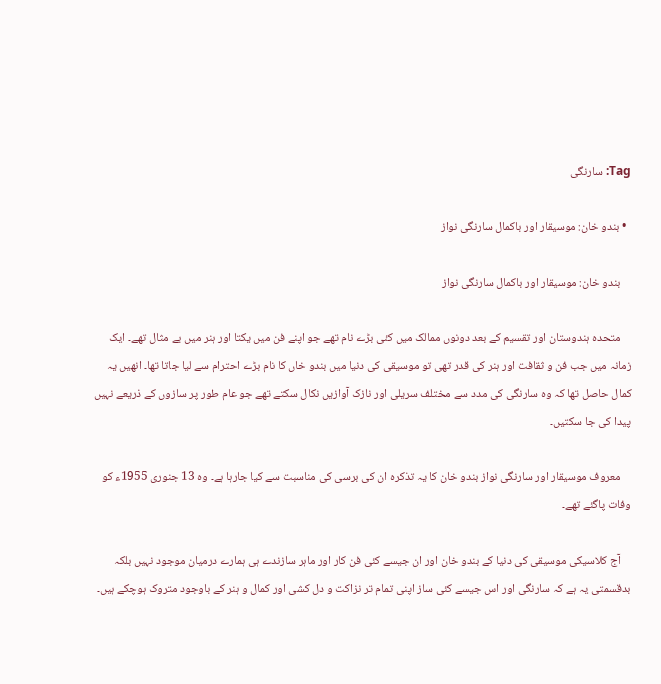Tag: سارنگی

  • بندو خان: موسیقار اور باکمال سارنگی نواز

    بندو خان: موسیقار اور باکمال سارنگی نواز

    متحدہ ہندوستان اور تقسیم کے بعد دونوں ممالک میں کئی بڑے نام تھے جو اپنے فن میں یکتا اور ہنر میں بے مثال تھے۔ ایک زمانہ میں جب فن و ثقافت اور ہنر کی قدر تھی تو موسیقی کی دنیا میں بندو خاں کا نام بڑے احترام سے لیا جاتا تھا۔ انھیں یہ کمال حاصل تھا کہ وہ سارنگی کی مدد سے مختلف سریلی اور نازک آوازیں نکال سکتے تھے جو عام طور پر سازوں کے ذریعے نہیں پیدا کی جا سکتیں۔

    معروف موسیقار اور سارنگی نواز بندو خان کا یہ تذکرہ ان کی برسی کی مناسبت سے کیا جارہا ہے۔ وہ 13 جنوری 1955ء کو وفات پاگئے تھے۔

    آج کلاسیکی موسیقی کی دنیا کے بندو خان اور ان جیسے کئی فن کار اور ماہر سازندے ہی ہمارے درمیان موجود نہیں بلکہ بدقسمتی یہ ہے کہ سارنگی اور اس جیسے کئی ساز اپنی تمام تر نزاکت و دل کشی اور کمال و ہنر کے باوجود متروک ہوچکے ہیں۔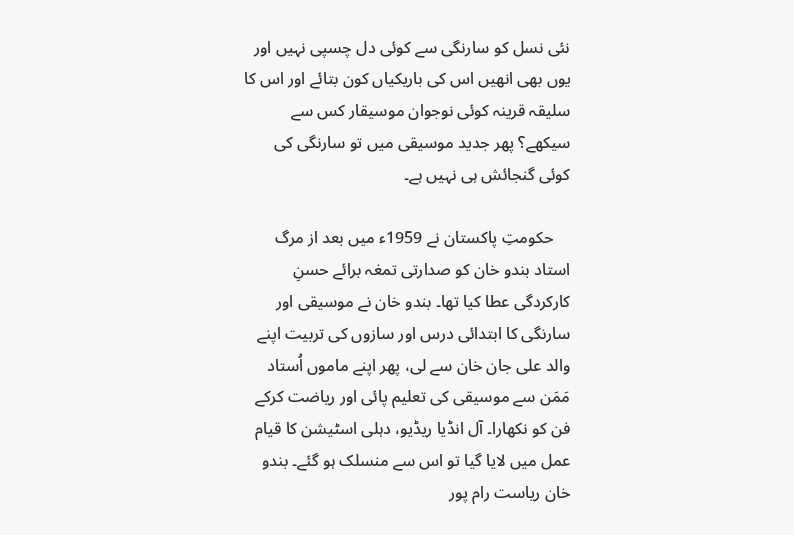نئی نسل کو سارنگی سے کوئی دل چسپی نہیں اور یوں بھی انھیں اس کی باریکیاں کون بتائے اور اس کا سلیقہ قرینہ کوئی نوجوان موسیقار کس سے سیکھے؟ پھر جدید موسیقی میں تو سارنگی کی کوئی گنجائش ہی نہیں ہے۔

    حکومتِ پاکستان نے 1959ء میں بعد از مرگ استاد بندو خان کو صدارتی تمغہ برائے حسنِ کارکردگی عطا کیا تھا۔ بندو خان نے موسیقی اور سارنگی کا ابتدائی درس اور سازوں کی تربیت اپنے والد علی جان خان سے لی، پھر اپنے ماموں اُستاد مَمَن سے موسیقی کی تعلیم پائی اور ریاضت کرکے فن کو نکھارا۔ آل انڈیا ریڈیو، دہلی اسٹیشن کا قیام عمل میں لایا گیا تو اس سے منسلک ہو گئے۔ بندو خان ریاست رام پور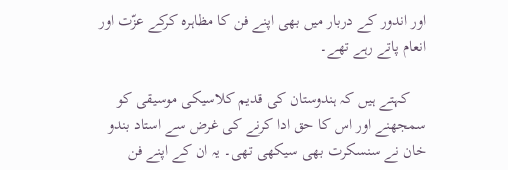اور اندور کے دربار میں بھی اپنے فن کا مظاہرہ کرکے عزّت اور انعام پاتے رہے تھے۔

    کہتے ہیں کہ ہندوستان کی قدیم کلاسیکی موسیقی کو سمجھنے اور اس کا حق ادا کرنے کی غرض سے استاد بندو خان نے سنسکرت بھی سیکھی تھی۔ یہ ان کے اپنے فن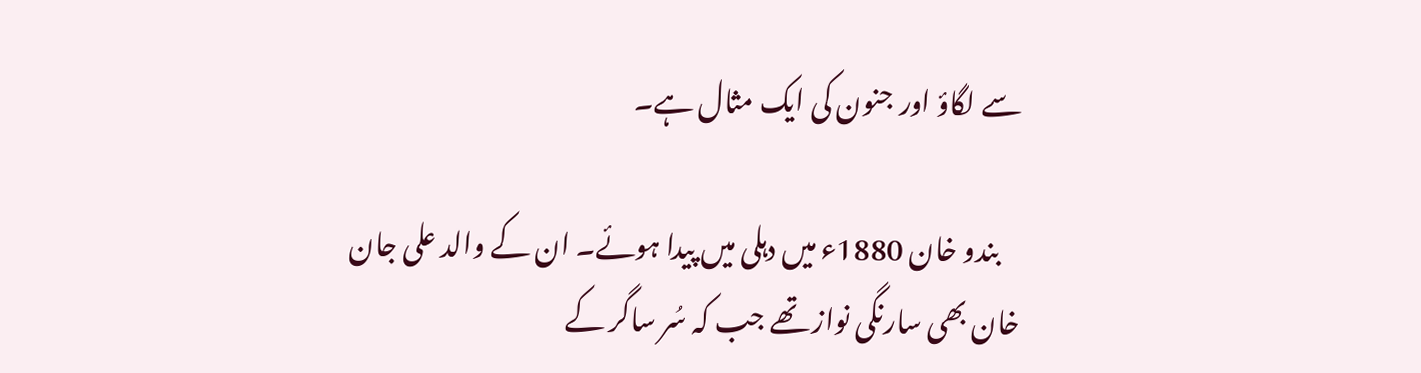سے لگاؤ اور جنون کی ایک مثال ہے۔

    بندو خان 1880ء میں دہلی میں پیدا ہوئے۔ ان کے والد علی جان خان بھی سارنگی نواز تھے جب کہ سُر ساگر کے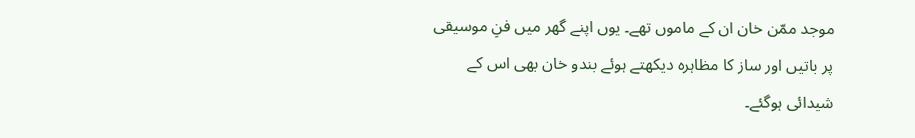موجد ممّن خان ان کے ماموں تھے۔ یوں اپنے گھر میں فنِ موسیقی پر باتیں اور ساز کا مظاہرہ دیکھتے ہوئے بندو خان بھی اس کے شیدائی ہوگئے۔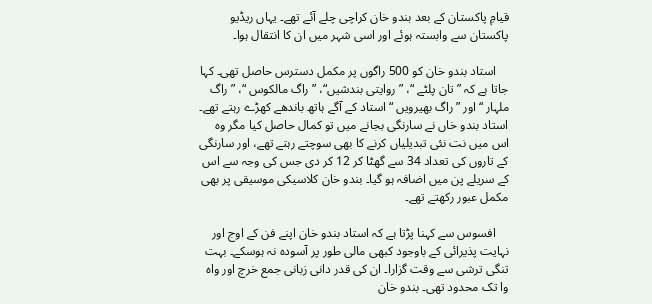قیامِ پاکستان کے بعد بندو خان کراچی چلے آئے تھے۔ یہاں ریڈیو پاکستان سے وابستہ ہوئے اور اسی شہر میں ان کا انتقال ہوا۔

    استاد بندو خان کو 500 راگوں پر مکمل دسترس حاصل تھی۔ کہا جاتا ہے کہ ” تان پلٹے “، ” روایتی بندشیں“، ” راگ مالکوس “، ” راگ ملہار “ اور ” راگ بھیرویں “ استاد کے آگے ہاتھ باندھے کھڑے رہتے تھے۔ استاد بندو خاں نے سارنگی بجانے میں تو کمال حاصل کیا مگر وہ اس میں نت نئی تبدیلیاں کرنے کا بھی سوچتے رہتے تھے، اور سارنگی کے تاروں کی تعداد 34 سے گھٹا کر 12 کر دی جس کی وجہ سے اس کے سریلے پن میں اضافہ ہو گیا۔ بندو خان کلاسیکی موسیقی پر بھی مکمل عبور رکھتے تھے۔

    افسوس سے کہنا پڑتا ہے کہ استاد بندو خان اپنے فن کے اوج اور نہایت پذیرائی کے باوجود کبھی مالی طور پر آسودہ نہ ہوسکے۔ بہت تنگی ترشی سے وقت گزارا۔ ان کی قدر دانی زبانی جمع خرچ اور واہ وا تک محدود تھی۔ بندو خان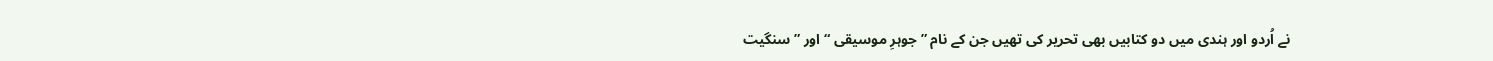نے اُردو اور ہندی میں دو کتابیں بھی تحریر کی تھیں جن کے نام ” جوہرِ موسیقی “ اور ” سنگیت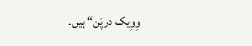وِوِیک درپَن“ ہیں۔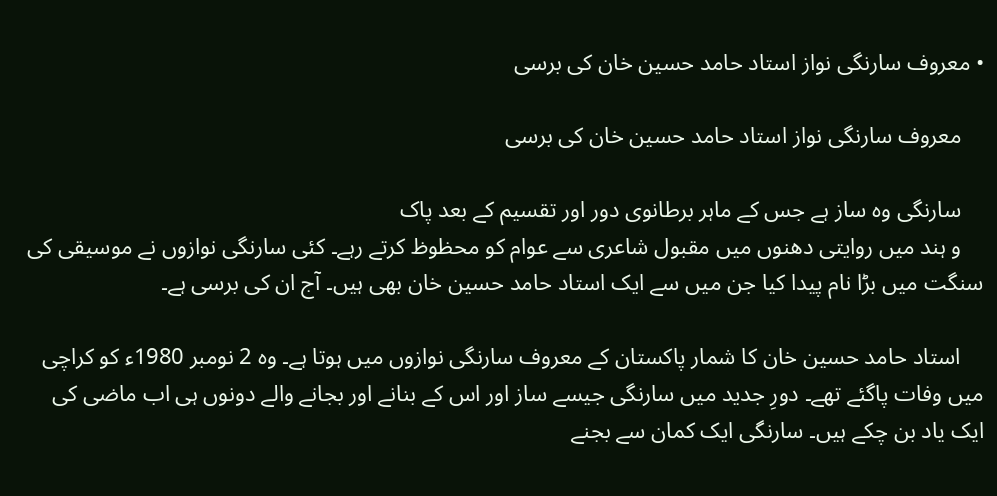• معروف سارنگی نواز استاد حامد حسین خان کی برسی

    معروف سارنگی نواز استاد حامد حسین خان کی برسی

    سارنگی وہ ساز ہے جس کے ماہر برطانوی دور اور تقسیم کے بعد پاک
    و ہند میں روایتی دھنوں میں مقبول شاعری سے عوام کو محظوظ کرتے رہے۔ کئی سارنگی نوازوں نے موسیقی کی سنگت میں بڑا نام پیدا کیا جن میں سے ایک استاد حامد حسین خان بھی ہیں۔ آج ان کی برسی ہے۔

    استاد حامد حسین خان کا شمار پاکستان کے معروف سارنگی نوازوں میں‌ ہوتا ہے۔ وہ 2 نومبر 1980ء کو کراچی میں وفات پاگئے تھے۔ دورِ جدید میں سارنگی جیسے ساز اور اس کے بنانے اور بجانے والے دونوں ہی اب ماضی کی ایک یاد بن چکے ہیں۔ سارنگی ایک کمان سے بجنے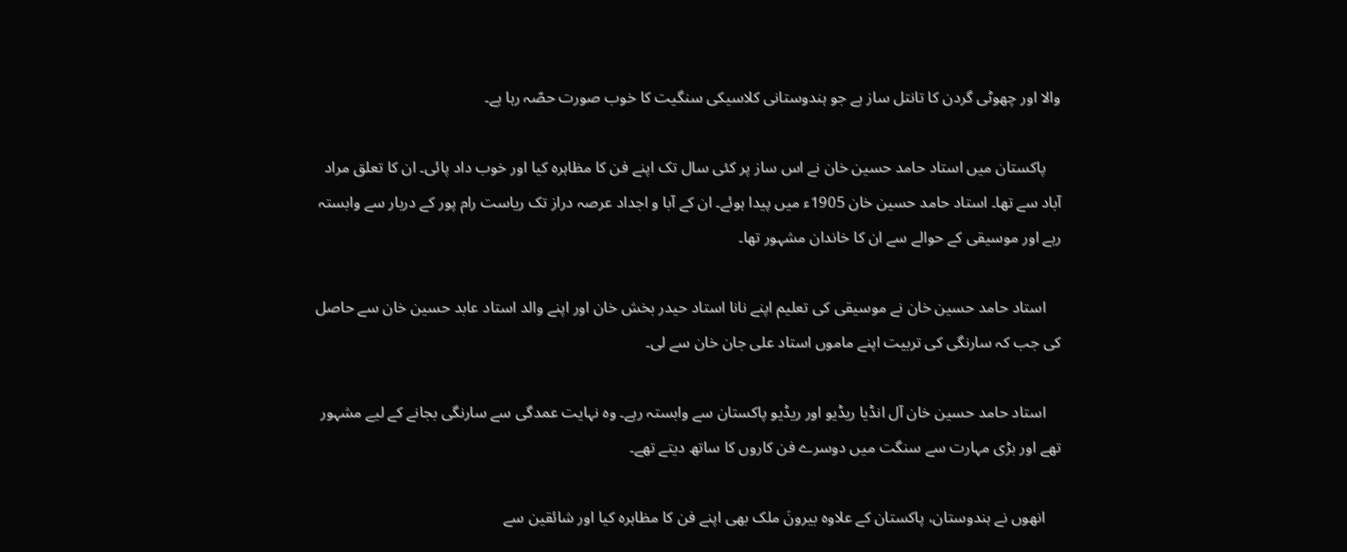والا اور چھوٹی گردن کا تانتل ساز ہے جو ہندوستانی کلاسیکی سنگیت کا خوب صورت حصّہ رہا ہے۔

    پاکستان میں استاد حامد حسین خان نے اس ساز پر کئی سال تک اپنے فن کا مظاہرہ کیا اور خوب داد پائی۔ ان کا تعلق مراد آباد سے تھا۔ استاد حامد حسین خان 1905ء میں پیدا ہوئے۔ ان کے آبا و اجداد عرصہ دراز تک ریاست رام پور کے دربار سے وابستہ رہے اور موسیقی کے حوالے سے ان کا خاندان مشہور تھا۔

    استاد حامد حسین خان نے موسیقی کی تعلیم اپنے نانا استاد حیدر بخش خان اور اپنے والد استاد عابد حسین خان سے حاصل کی جب کہ سارنگی کی تربیت اپنے ماموں استاد علی جان خان سے لی۔

    استاد حامد حسین خان آل انڈیا ریڈیو اور ریڈیو پاکستان سے وابستہ رہے۔ وہ نہایت عمدگی سے سارنگی بجانے کے لیے مشہور تھے اور بڑی مہارت سے سنگت میں دوسرے فن کاروں کا ساتھ دیتے تھے۔

    انھوں نے ہندوستان، پاکستان کے علاوہ بیرونَ ملک بھی اپنے فن کا مظاہرہ کیا اور شائقین سے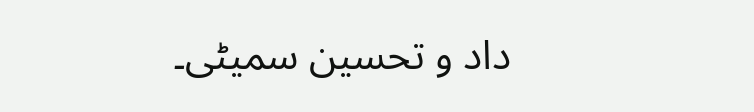داد و تحسین سمیٹی۔